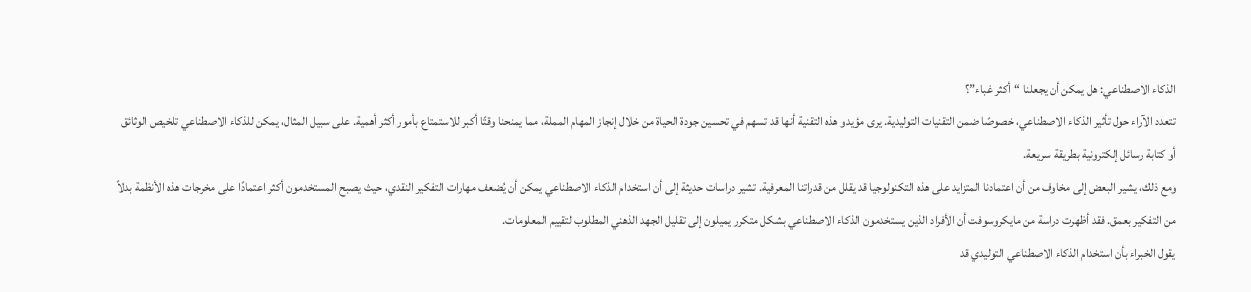الذكاء الاصطناعي: هل يمكن أن يجعلنا “أكثر غباء”؟
تتعدد الآراء حول تأثير الذكاء الاصطناعي، خصوصًا ضمن التقنيات التوليدية. يرى مؤيدو هذه التقنية أنها قد تسهم في تحسين جودة الحياة من خلال إنجاز المهام المملة، مما يمنحنا وقتًا أكبر للاستمتاع بأمور أكثر أهمية. على سبيل المثال، يمكن للذكاء الاصطناعي تلخيص الوثائق أو كتابة رسائل إلكترونية بطريقة سريعة.
ومع ذلك، يشير البعض إلى مخاوف من أن اعتمادنا المتزايد على هذه التكنولوجيا قد يقلل من قدراتنا المعرفية. تشير دراسات حديثة إلى أن استخدام الذكاء الاصطناعي يمكن أن يُضعف مهارات التفكير النقدي، حيث يصبح المستخدمون أكثر اعتمادًا على مخرجات هذه الأنظمة بدلاً من التفكير بعمق. فقد أظهرت دراسة من مايكروسوفت أن الأفراد الذين يستخدمون الذكاء الاصطناعي بشكل متكرر يميلون إلى تقليل الجهد الذهني المطلوب لتقييم المعلومات.
يقول الخبراء بأن استخدام الذكاء الاصطناعي التوليدي قد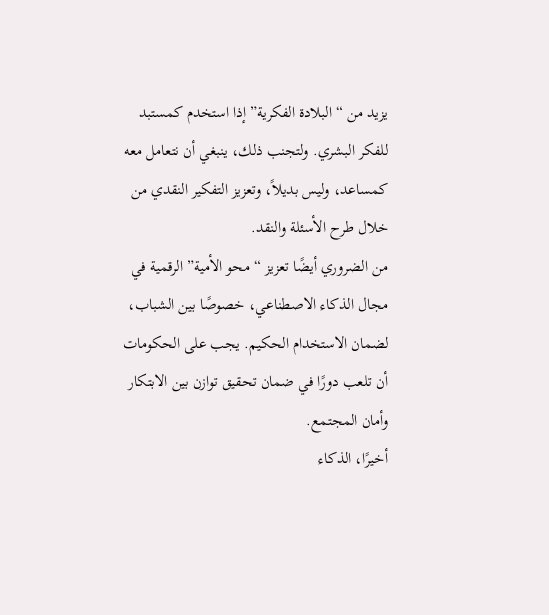يزيد من “البلادة الفكرية” إذا استخدم كمستبد للفكر البشري. ولتجنب ذلك، ينبغي أن نتعامل معه كمساعد، وليس بديلاً، وتعزيز التفكير النقدي من خلال طرح الأسئلة والنقد.
من الضروري أيضًا تعزيز “محو الأمية” الرقمية في مجال الذكاء الاصطناعي، خصوصًا بين الشباب، لضمان الاستخدام الحكيم. يجب على الحكومات أن تلعب دورًا في ضمان تحقيق توازن بين الابتكار وأمان المجتمع.
أخيرًا، الذكاء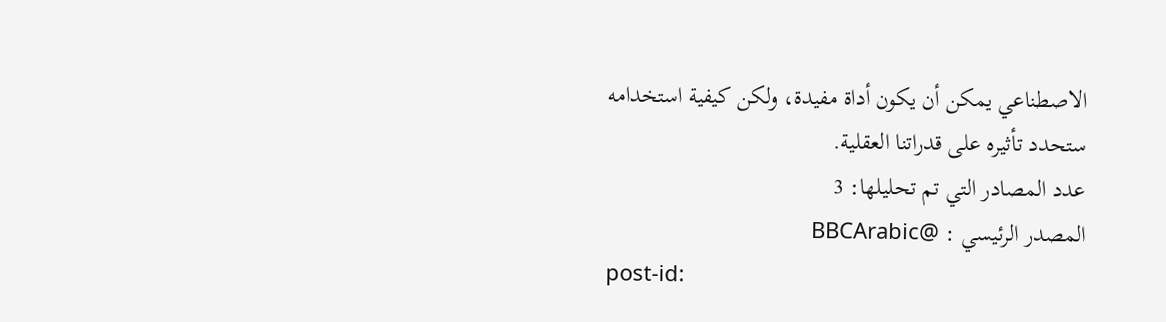الاصطناعي يمكن أن يكون أداة مفيدة، ولكن كيفية استخدامه ستحدد تأثيره على قدراتنا العقلية.
عدد المصادر التي تم تحليلها: 3
المصدر الرئيسي : @BBCArabic
post-id: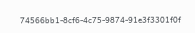74566bb1-8cf6-4c75-9874-91e3f3301f0f